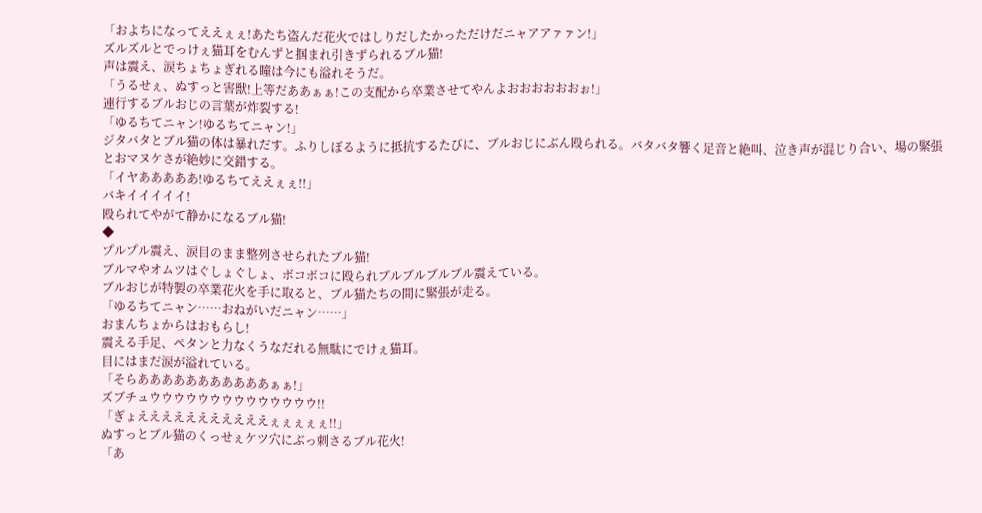「およちになってええぇぇ!あたち盗んだ花火ではしりだしたかっただけだニャアアァァン!」
ズルズルとでっけぇ猫耳をむんずと掴まれ引きずられるブル猫!
声は震え、涙ちょちょぎれる瞳は今にも溢れそうだ。
「うるせぇ、ぬすっと害獣!上等だああぁぁ!この支配から卒業させてやんよおおおおおおぉ!」
連行するブルおじの言葉が炸裂する!
「ゆるちてニャン!ゆるちてニャン!」
ジタバタとブル猫の体は暴れだす。ふりしぼるように抵抗するたびに、ブルおじにぶん殴られる。バタバタ響く足音と絶叫、泣き声が混じり合い、場の緊張とおマヌケさが絶妙に交錯する。
「イヤあああああ!ゆるちてええぇぇ!!」
バキイイイイイ!
殴られてやがて静かになるブル猫!
◆
プルプル震え、涙目のまま整列させられたブル猫!
ブルマやオムツはぐしょぐしょ、ボコボコに殴られブルブルブルブル震えている。
ブルおじが特製の卒業花火を手に取ると、ブル猫たちの間に緊張が走る。
「ゆるちてニャン……おねがいだニャン……」
おまんちょからはおもらし!
震える手足、ペタンと力なくうなだれる無駄にでけぇ猫耳。
目にはまだ涙が溢れている。
「そらあああああああああああぁぁ!」
ズブチュウウウウウウウウウウウウウウ!!
「ぎょえええええええええええぇぇぇぇぇ!!」
ぬすっとブル猫のくっせぇケツ穴にぶっ刺さるブル花火!
「あ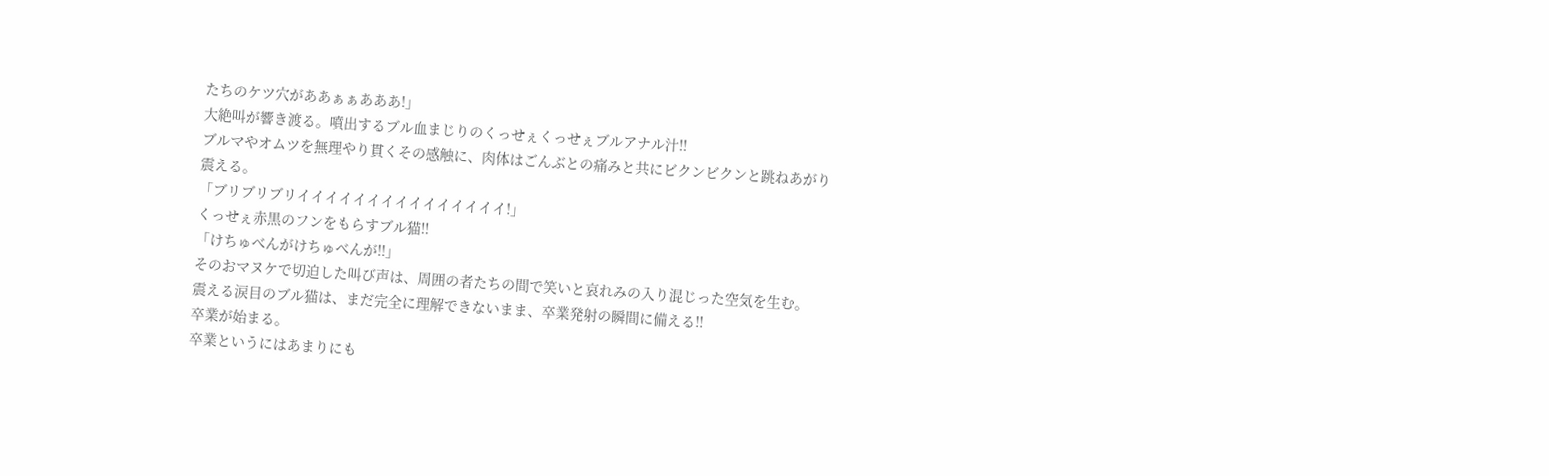たちのケツ穴がああぁぁあああ!」
大絶叫が響き渡る。噴出するブル血まじりのくっせぇくっせぇブルアナル汁!!
ブルマやオムツを無理やり貫くその感触に、肉体はごんぶとの痛みと共にビクンビクンと跳ねあがり震える。
「ブリブリブリイイイイイイイイイイイイイイイ!」
くっせぇ赤黒のフンをもらすブル猫!!
「けちゅべんがけちゅべんが!!」
そのおマヌケで切迫した叫び声は、周囲の者たちの間で笑いと哀れみの入り混じった空気を生む。
震える涙目のブル猫は、まだ完全に理解できないまま、卒業発射の瞬間に備える!!
卒業が始まる。
卒業というにはあまりにも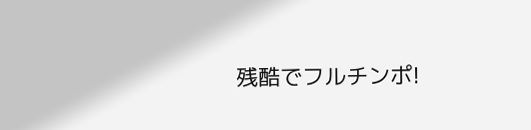残酷でフルチンポ!